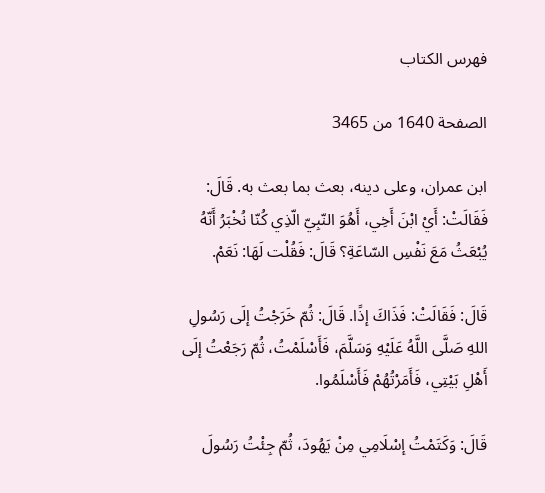فهرس الكتاب

الصفحة 1640 من 3465

ابن عمران، وعلى دينه، بعث بما بعث به. قَالَ: فَقَالَتْ: أَيْ ابْنَ أَخِي، أَهُوَ النّبِيّ الّذِي كُنّا نُخْبَرُ أَنّهُ يُبْعَثُ مَعَ نَفْسِ السّاعَةِ؟ قَالَ: فَقُلْت لَهَا: نَعَمْ.

قَالَ: فَقَالَتْ: فَذَاكَ إذًا. قَالَ: ثُمّ خَرَجْتُ إلَى رَسُولِ اللهِ صَلَّى اللَّهُ عَلَيْهِ وَسَلَّمَ، فَأَسْلَمْتُ، ثُمّ رَجَعْتُ إلَى أَهْلِ بَيْتِي، فَأَمَرْتُهُمْ فَأَسْلَمُوا.

قَالَ: وَكَتَمْتُ إسْلَامِي مِنْ يَهُودَ، ثُمّ جِئْتُ رَسُولَ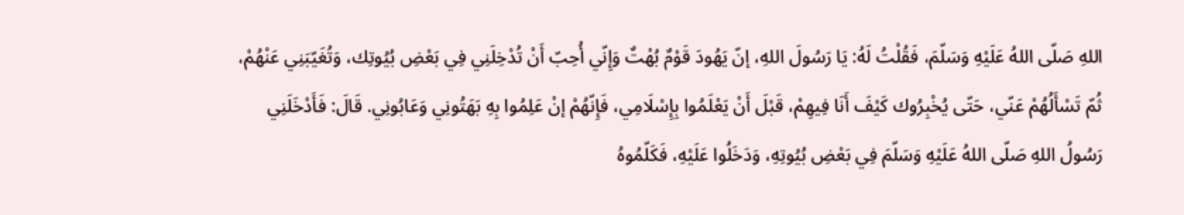اللهِ صَلّى اللهُ عَلَيْهِ وَسَلّمَ، فَقُلْتُ لَهُ: يَا رَسُولَ اللهِ، إنّ يَهُودَ قَوْمٌ بُهْتٌ وَإِنّي أُحِبّ أَنْ تُدْخِلَنِي فِي بَعْضِ بُيُوتِك، وَتُغَيّبَنِي عَنْهُمْ، ثُمّ تَسْأَلُهُمْ عَنّي، حَتّى يُخْبِرُوك كَيْفَ أَنَا فِيهِمْ، قَبْلَ أَنْ يَعْلَمُوا بِإِسْلَامِي، فَإِنّهُمْ إنْ عَلِمُوا بِهِ بَهَتُونِي وَعَابُونِي. قَالَ: فَأَدْخَلَنِي رَسُولُ اللهِ صَلّى اللهُ عَلَيْهِ وَسَلّمَ فِي بَعْضِ بُيُوتِهِ، وَدَخَلُوا عَلَيْهِ، فَكَلّمُوهُ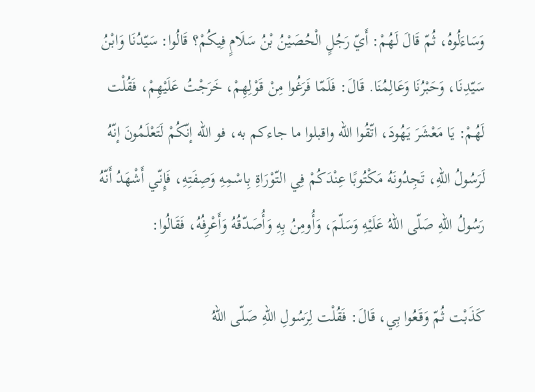وَسَاءَلُوهُ، ثُمّ قَالَ لَهُمْ: أَيّ رَجُلٍ الْحُصَيْنُ بْنُ سَلَامٍ فِيكُمْ؟ قَالُوا: سَيّدُنَا وَابْنُ سَيّدِنَا، وَحَبْرُنَا وَعَالِمُنَا. قَالَ: فَلَمّا فَرَغُوا مِنْ قَوْلِهِمْ، خَرَجْتُ عَلَيْهِمْ، فَقُلْت لَهُمْ: يَا مَعْشَرَ يَهُودَ، اتّقُوا الله واقبلوا ما جاءكم به، فو الله إنّكُمْ لَتَعْلَمُونَ إنّهُ لَرَسُولُ اللهِ، تَجِدُونَهُ مَكْتُوبًا عِنْدَكُمْ فِي التّوْرَاةِ بِاسْمِهِ وَصِفَتِهِ، فَإِنّي أَشْهَدُ أَنّهُ رَسُولُ اللهِ صَلّى اللهُ عَلَيْهِ وَسَلّمَ، وَأُومِنُ بِهِ وَأُصَدّقُهُ وَأَعْرِفُهُ، فَقَالُوا:

كَذَبْت ثُمّ وَقَعُوا بِي، قَالَ: فَقُلْت لِرَسُولِ اللهِ صَلّى اللهُ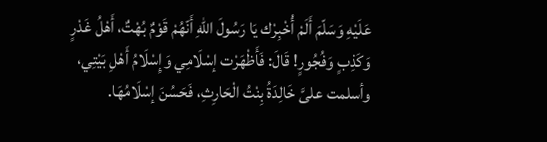عَلَيْهِ وَسَلّمَ أَلَمْ أُخْبِرْك يَا رَسُولَ اللهِ أَنّهُمْ قَوْمٌ بُهْتٌ، أَهْلُ غَدْرٍ وَكَذِبٍ وَفُجُورٍ! قَالَ: فَأَظْهَرْت إسْلَامِي وَإِسْلَامُ أَهْلِ بَيْتِي، وأسلمت علىَّ خَالِدَةُ بِنْتُ الْحَارِثِ، فَحَسُنَ إسْلَامُهَا.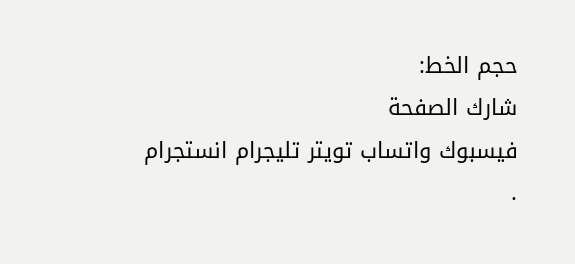حجم الخط:
شارك الصفحة
فيسبوك واتساب تويتر تليجرام انستجرام
.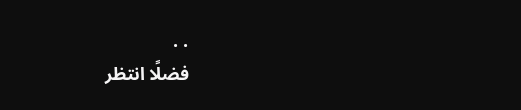. .
فضلًا انتظر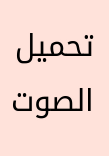تحميل الصوت